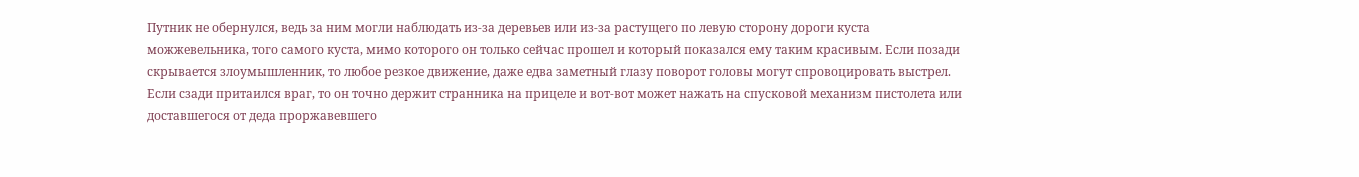Путник не обернулся, ведь за ним могли наблюдать из-за деревьев или из-за растущего по левую сторону дороги куста можжевельника, того самого куста, мимо которого он только сейчас прошел и который показался ему таким красивым. Если позади скрывается злоумышленник, то любое резкое движение, даже едва заметный глазу поворот головы могут спровоцировать выстрел. Если сзади притаился враг, то он точно держит странника на прицеле и вот-вот может нажать на спусковой механизм пистолета или доставшегося от деда проржавевшего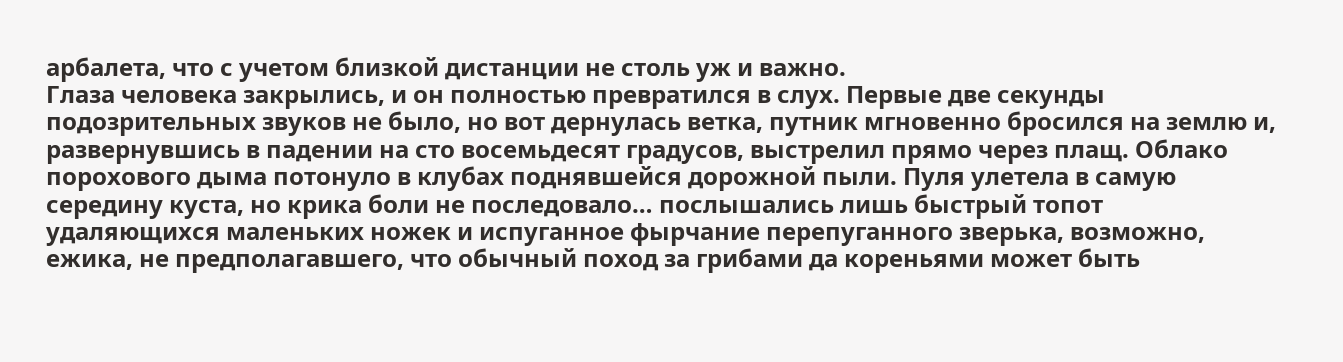арбалета, что с учетом близкой дистанции не столь уж и важно.
Глаза человека закрылись, и он полностью превратился в слух. Первые две секунды подозрительных звуков не было, но вот дернулась ветка, путник мгновенно бросился на землю и, развернувшись в падении на сто восемьдесят градусов, выстрелил прямо через плащ. Облако порохового дыма потонуло в клубах поднявшейся дорожной пыли. Пуля улетела в самую середину куста, но крика боли не последовало… послышались лишь быстрый топот удаляющихся маленьких ножек и испуганное фырчание перепуганного зверька, возможно, ежика, не предполагавшего, что обычный поход за грибами да кореньями может быть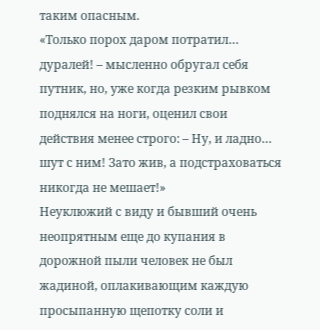таким опасным.
«Только порох даром потратил… дуралей! – мысленно обругал себя путник, но, уже когда резким рывком поднялся на ноги, оценил свои действия менее строго: – Ну, и ладно… шут с ним! Зато жив, а подстраховаться никогда не мешает!»
Неуклюжий с виду и бывший очень неопрятным еще до купания в дорожной пыли человек не был жадиной, оплакивающим каждую просыпанную щепотку соли и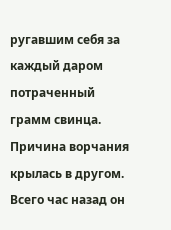ругавшим себя за каждый даром потраченный грамм свинца. Причина ворчания крылась в другом. Всего час назад он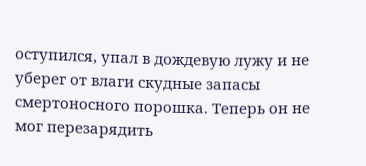оступился, упал в дождевую лужу и не уберег от влаги скудные запасы смертоносного порошка. Теперь он не мог перезарядить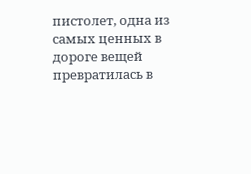пистолет, одна из самых ценных в дороге вещей превратилась в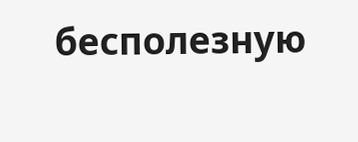бесполезную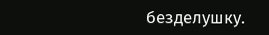безделушку.